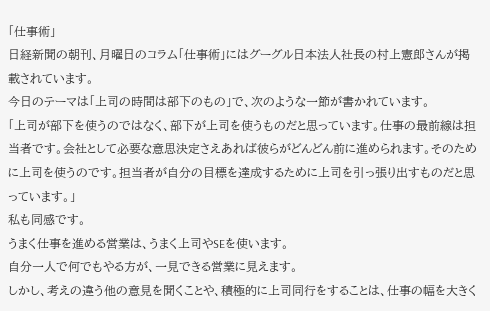「仕事術」
日経新聞の朝刊、月曜日のコラム「仕事術」にはグーグル日本法人社長の村上憲郎さんが掲載されています。
今日のテーマは「上司の時間は部下のもの」で、次のような一節が書かれています。
「上司が部下を使うのではなく、部下が上司を使うものだと思っています。仕事の最前線は担当者です。会社として必要な意思決定さえあれば彼らがどんどん前に進められます。そのために上司を使うのです。担当者が自分の目標を達成するために上司を引っ張り出すものだと思っています。」
私も同感です。
うまく仕事を進める営業は、うまく上司やSEを使います。
自分一人で何でもやる方が、一見できる営業に見えます。
しかし、考えの違う他の意見を聞くことや、積極的に上司同行をすることは、仕事の幅を大きく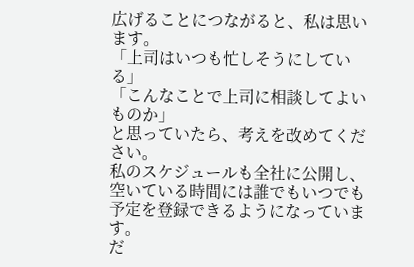広げることにつながると、私は思います。
「上司はいつも忙しそうにしている」
「こんなことで上司に相談してよいものか」
と思っていたら、考えを改めてください。
私のスケジュールも全社に公開し、空いている時間には誰でもいつでも予定を登録できるようになっています。
だ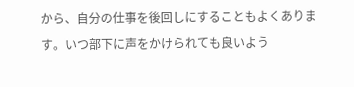から、自分の仕事を後回しにすることもよくあります。いつ部下に声をかけられても良いよう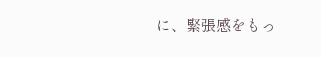に、緊張感をもっ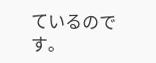ているのです。